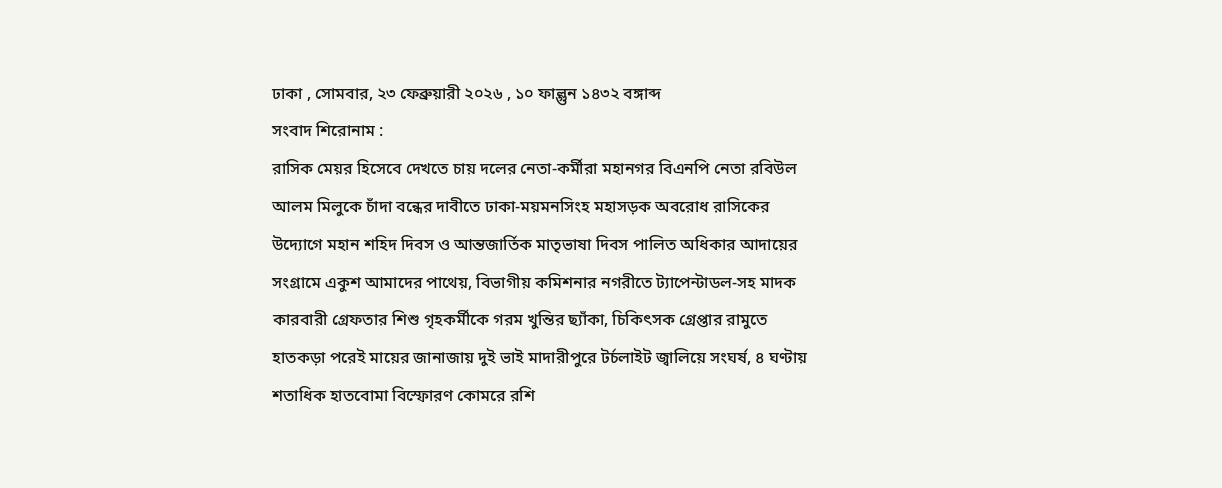ঢাকা , সোমবার, ২৩ ফেব্রুয়ারী ২০২৬ , ১০ ফাল্গুন ১৪৩২ বঙ্গাব্দ
সংবাদ শিরোনাম :
রাসিক মেয়র হিসেবে দেখতে চায় দলের নেতা-কর্মীরা মহানগর বিএনপি নেতা রবিউল আলম মিলুকে চাঁদা বন্ধের দাবীতে ঢাকা-ময়মনসিংহ মহাসড়ক অবরোধ রাসিকের উদ্যোগে মহান শহিদ দিবস ও আন্তজার্তিক মাতৃভাষা দিবস পালিত অধিকার আদায়ের সংগ্রামে একুশ আমাদের পাথেয়, বিভাগীয় কমিশনার নগরীতে ট্যাপেন্টাডল-সহ মাদক কারবারী গ্রেফতার শিশু গৃহকর্মীকে গরম খুন্তির ছ্যাঁকা, চিকিৎসক গ্রেপ্তার রামুতে হাতকড়া পরেই মায়ের জানাজায় দুই ভাই মাদারীপুরে টর্চলাইট জ্বালিয়ে সংঘর্ষ, ৪ ঘণ্টায় শতাধিক হাতবোমা বিস্ফোরণ কোমরে রশি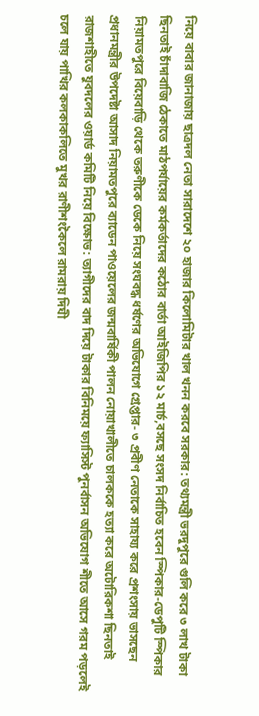নিয়ে বাবার জানাজায় ছাত্রদল নেতা সারাদেশে ২০ হাজার কিলোমিটার খাল খনন করবে সরকার: তথ্যমন্ত্রী ভরদুপুরে গুলি করে ৩ লাখ টাকা ছিনতাই চাঁদাবাজি ঠেকাতে মাঠপর্যায়ের কর্মকর্তাদের কঠোর বার্তা আইজিপির ১২ মার্চ,বসছে সংসদ নির্বাচিত হবেন স্পিকার-ডেপুটি স্পিকার নিয়ামতপুরে বিয়েবাড়ি থেকে তরুণীকে ডেকে নিয়ে সংঘবদ্ধ ধর্ষণের অভিযোগে গ্রেপ্তার- ৩ প্রবীণ নেতাকে সাহায্য করে প্রশংসায় ভাসছেন প্রধানমন্ত্রীর উপদেষ্টা আসাদ নিয়ামতপুরে ব্যাডেন পাওয়েলের জন্মবার্ষিকী পালন নোয়াখালীতে চালককে হত্যা করে অটোরিকশা ছিনতাই রাজশাহীতে যুবদলের ওয়ার্ড কমিটি নিয়ে বিক্ষোভ: ত্যাগীদের বাদ দিয়ে টাকার বিনিময়ে ফ্যাসিস্ট পুনর্বাসন অভিযোগ শীতে আসে গরম পড়লেই চলে যায় পাখির কলকাকলিতে মুখর রাণীশংকৈলে রামরায় দিঘী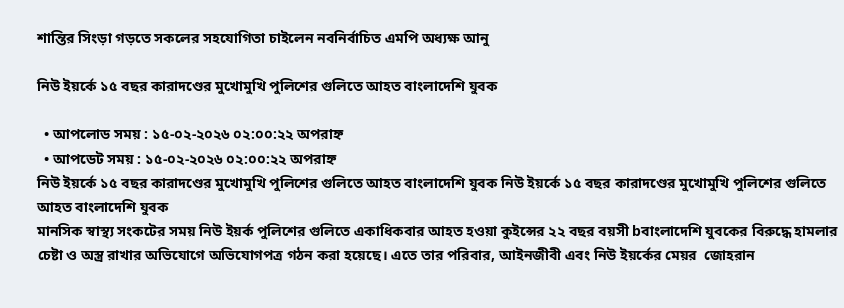শান্তির সিংড়া গড়তে সকলের সহযোগিতা চাইলেন নবনির্বাচিত এমপি অধ্যক্ষ আনু

নিউ ইয়র্কে ১৫ বছর কারাদণ্ডের মুখোমুখি পুলিশের গুলিতে আহত বাংলাদেশি যুবক

  • আপলোড সময় : ১৫-০২-২০২৬ ০২:০০:২২ অপরাহ্ন
  • আপডেট সময় : ১৫-০২-২০২৬ ০২:০০:২২ অপরাহ্ন
নিউ ইয়র্কে ১৫ বছর কারাদণ্ডের মুখোমুখি পুলিশের গুলিতে আহত বাংলাদেশি যুবক নিউ ইয়র্কে ১৫ বছর কারাদণ্ডের মুখোমুখি পুলিশের গুলিতে আহত বাংলাদেশি যুবক
মানসিক স্বাস্থ্য সংকটের সময় নিউ ইয়র্ক পুলিশের গুলিতে একাধিকবার আহত হওয়া কুইন্সের ২২ বছর বয়সী bবাংলাদেশি যুবকের বিরুদ্ধে হামলার চেষ্টা ও অস্ত্র রাখার অভিযোগে অভিযোগপত্র গঠন করা হয়েছে। এতে তার পরিবার, আইনজীবী এবং নিউ ইয়র্কের মেয়র  জোহরান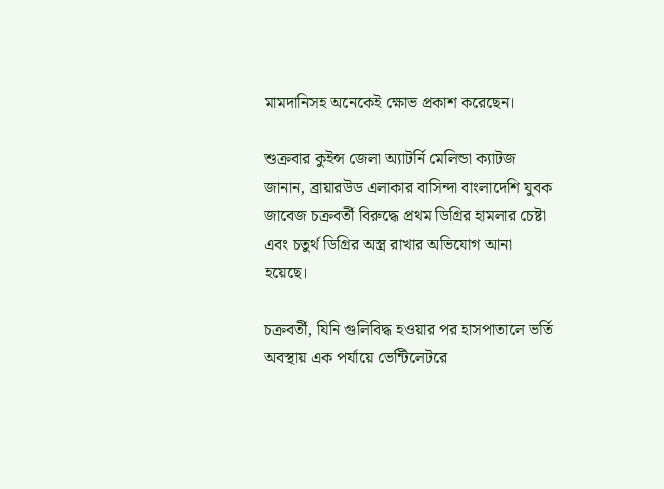মামদানিসহ অনেকেই ক্ষোভ প্রকাশ করেছেন।

শুক্রবার কুইন্স জেলা অ্যাটর্নি মেলিন্ডা ক্যাটজ জানান, ব্রায়ারউড এলাকার বাসিন্দা বাংলাদেশি যুবক জাবেজ চক্রবর্তী বিরুদ্ধে প্রথম ডিগ্রির হামলার চেষ্টা এবং চতুর্থ ডিগ্রির অস্ত্র রাখার অভিযোগ আনা হয়েছে।

চক্রবর্তী, যিনি গুলিবিদ্ধ হওয়ার পর হাসপাতালে ভর্তি অবস্থায় এক পর্যায়ে ভেন্টিলেটরে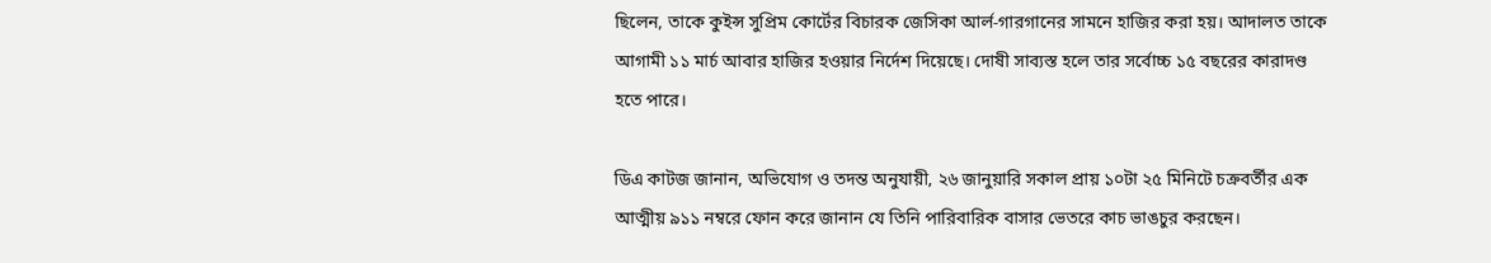ছিলেন, তাকে কুইন্স সুপ্রিম কোর্টের বিচারক জেসিকা আর্ল-গারগানের সামনে হাজির করা হয়। আদালত তাকে আগামী ১১ মার্চ আবার হাজির হওয়ার নির্দেশ দিয়েছে। দোষী সাব্যস্ত হলে তার সর্বোচ্চ ১৫ বছরের কারাদণ্ড হতে পারে।

ডিএ কাটজ জানান, অভিযোগ ও তদন্ত অনুযায়ী, ২৬ জানুয়ারি সকাল প্রায় ১০টা ২৫ মিনিটে চক্রবর্তীর এক আত্মীয় ৯১১ নম্বরে ফোন করে জানান যে তিনি পারিবারিক বাসার ভেতরে কাচ ভাঙচুর করছেন।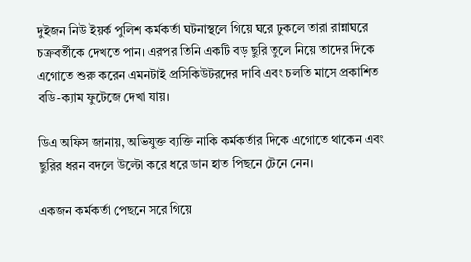দুইজন নিউ ইয়র্ক পুলিশ কর্মকর্তা ঘটনাস্থলে গিয়ে ঘরে ঢুকলে তারা রান্নাঘরে চক্রবর্তীকে দেখতে পান। এরপর তিনি একটি বড় ছুরি তুলে নিয়ে তাদের দিকে এগোতে শুরু করেন এমনটাই প্রসিকিউটরদের দাবি এবং চলতি মাসে প্রকাশিত বডি-ক্যাম ফুটেজে দেখা যায়।

ডিএ অফিস জানায়, অভিযুক্ত ব্যক্তি নাকি কর্মকর্তার দিকে এগোতে থাকেন এবং ছুরির ধরন বদলে উল্টো করে ধরে ডান হাত পিছনে টেনে নেন।

একজন কর্মকর্তা পেছনে সরে গিয়ে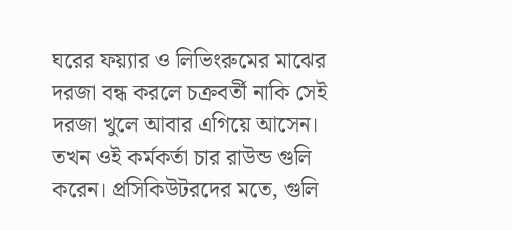ঘরের ফয়্যার ও লিভিংরুমের মাঝের দরজা বন্ধ করলে চক্রবর্তী নাকি সেই দরজা খুলে আবার এগিয়ে আসেন। তখন ওই কর্মকর্তা চার রাউন্ড গুলি করেন। প্রসিকিউটরদের মতে, গুলি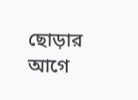ছোড়ার আগে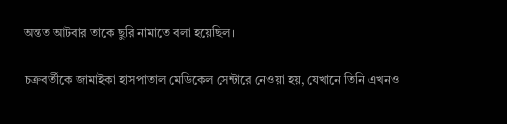অন্তত আটবার তাকে ছুরি নামাতে বলা হয়েছিল।

চক্রবর্তীকে জামাইকা হাসপাতাল মেডিকেল সেন্টারে নেওয়া হয়, যেখানে তিনি এখনও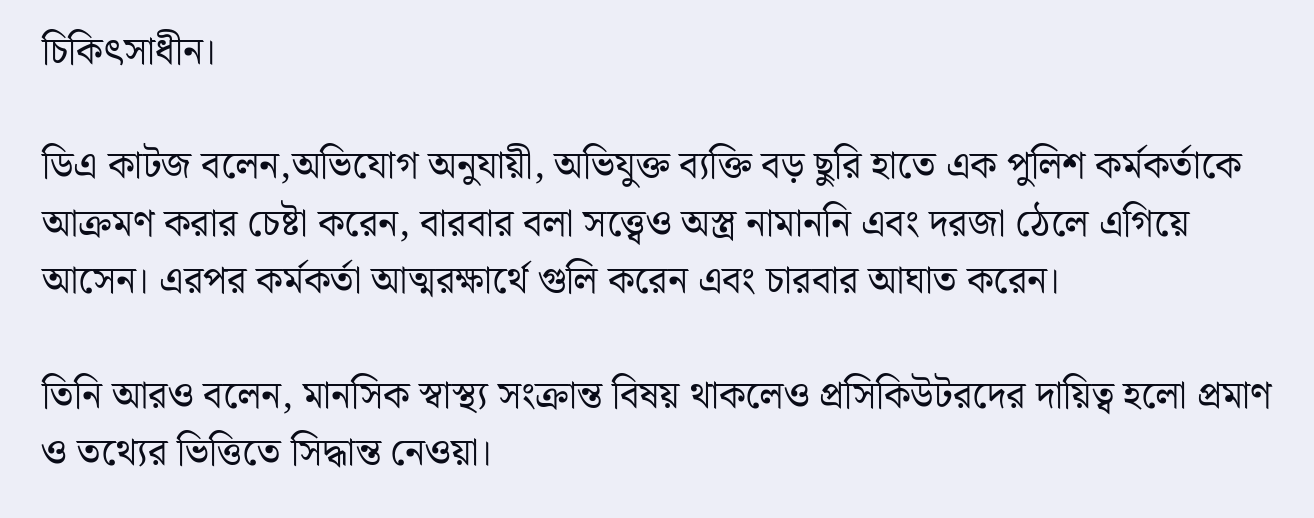চিকিৎসাধীন।

ডিএ কাটজ বলেন,অভিযোগ অনুযায়ী, অভিযুক্ত ব্যক্তি বড় ছুরি হাতে এক পুলিশ কর্মকর্তাকে আক্রমণ করার চেষ্টা করেন, বারবার বলা সত্ত্বেও অস্ত্র নামাননি এবং দরজা ঠেলে এগিয়ে আসেন। এরপর কর্মকর্তা আত্মরক্ষার্থে গুলি করেন এবং চারবার আঘাত করেন।

তিনি আরও বলেন, মানসিক স্বাস্থ্য সংক্রান্ত বিষয় থাকলেও প্রসিকিউটরদের দায়িত্ব হলো প্রমাণ ও তথ্যের ভিত্তিতে সিদ্ধান্ত নেওয়া।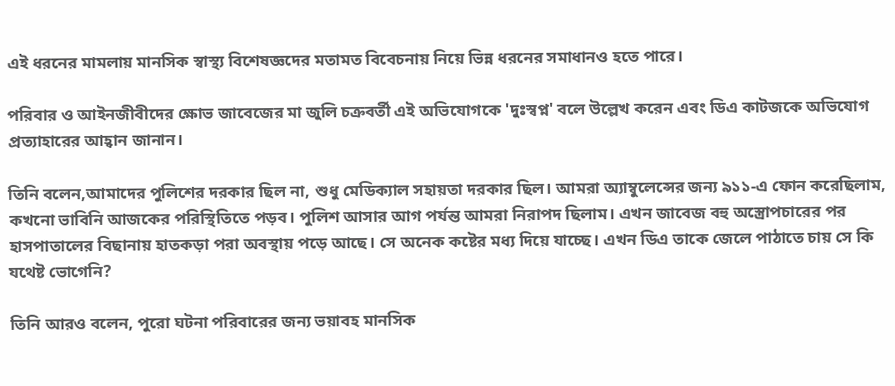এই ধরনের মামলায় মানসিক স্বাস্থ্য বিশেষজ্ঞদের মতামত বিবেচনায় নিয়ে ভিন্ন ধরনের সমাধানও হতে পারে।

পরিবার ও আইনজীবীদের ক্ষোভ জাবেজের মা জুলি চক্রবর্তী এই অভিযোগকে 'দুঃস্বপ্ন' বলে উল্লেখ করেন এবং ডিএ কাটজকে অভিযোগ প্রত্যাহারের আহ্বান জানান।

তিনি বলেন,আমাদের পুলিশের দরকার ছিল না, শুধু মেডিক্যাল সহায়তা দরকার ছিল। আমরা অ্যাম্বুলেন্সের জন্য ৯১১-এ ফোন করেছিলাম, কখনো ভাবিনি আজকের পরিস্থিতিতে পড়ব। পুলিশ আসার আগ পর্যন্ত আমরা নিরাপদ ছিলাম। এখন জাবেজ বহু অস্ত্রোপচারের পর হাসপাতালের বিছানায় হাতকড়া পরা অবস্থায় পড়ে আছে। সে অনেক কষ্টের মধ্য দিয়ে যাচ্ছে। এখন ডিএ তাকে জেলে পাঠাতে চায় সে কি যথেষ্ট ভোগেনি?

তিনি আরও বলেন, পুরো ঘটনা পরিবারের জন্য ভয়াবহ মানসিক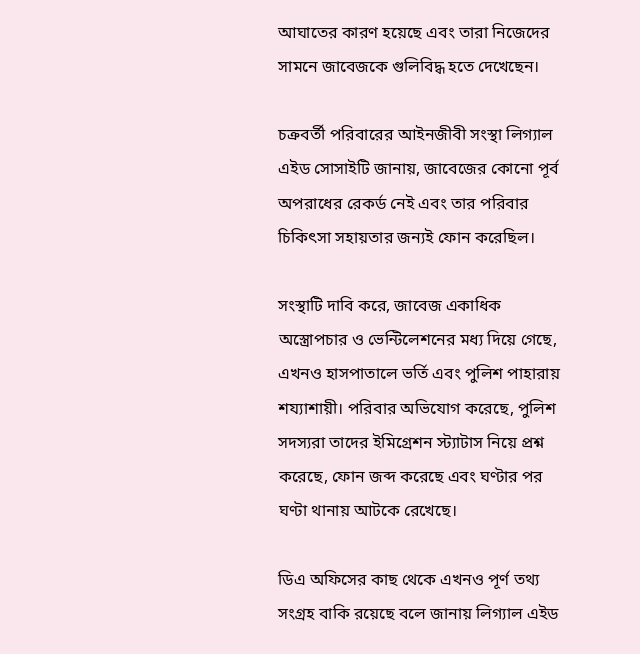আঘাতের কারণ হয়েছে এবং তারা নিজেদের সামনে জাবেজকে গুলিবিদ্ধ হতে দেখেছেন।

চক্রবর্তী পরিবারের আইনজীবী সংস্থা লিগ্যাল এইড সোসাইটি জানায়, জাবেজের কোনো পূর্ব অপরাধের রেকর্ড নেই এবং তার পরিবার চিকিৎসা সহায়তার জন্যই ফোন করেছিল।

সংস্থাটি দাবি করে, জাবেজ একাধিক অস্ত্রোপচার ও ভেন্টিলেশনের মধ্য দিয়ে গেছে, এখনও হাসপাতালে ভর্তি এবং পুলিশ পাহারায় শয্যাশায়ী। পরিবার অভিযোগ করেছে, পুলিশ সদস্যরা তাদের ইমিগ্রেশন স্ট্যাটাস নিয়ে প্রশ্ন করেছে, ফোন জব্দ করেছে এবং ঘণ্টার পর ঘণ্টা থানায় আটকে রেখেছে।

ডিএ অফিসের কাছ থেকে এখনও পূর্ণ তথ্য সংগ্রহ বাকি রয়েছে বলে জানায় লিগ্যাল এইড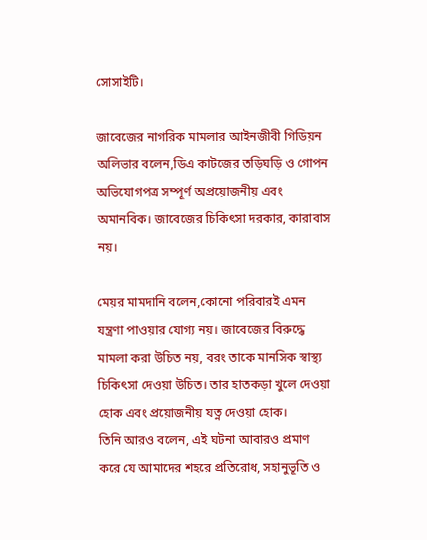সোসাইটি।

জাবেজের নাগরিক মামলার আইনজীবী গিডিয়ন অলিভার বলেন,ডিএ কাটজের তড়িঘড়ি ও গোপন অভিযোগপত্র সম্পূর্ণ অপ্রয়োজনীয় এবং অমানবিক। জাবেজের চিকিৎসা দরকার, কারাবাস নয়।

মেয়র মামদানি বলেন,কোনো পরিবারই এমন যন্ত্রণা পাওয়ার যোগ্য নয়। জাবেজের বিরুদ্ধে মামলা করা উচিত নয়, বরং তাকে মানসিক স্বাস্থ্য চিকিৎসা দেওয়া উচিত। তার হাতকড়া খুলে দেওয়া হোক এবং প্রয়োজনীয় যত্ন দেওয়া হোক।
তিনি আরও বলেন, এই ঘটনা আবারও প্রমাণ করে যে আমাদের শহরে প্রতিরোধ, সহানুভূতি ও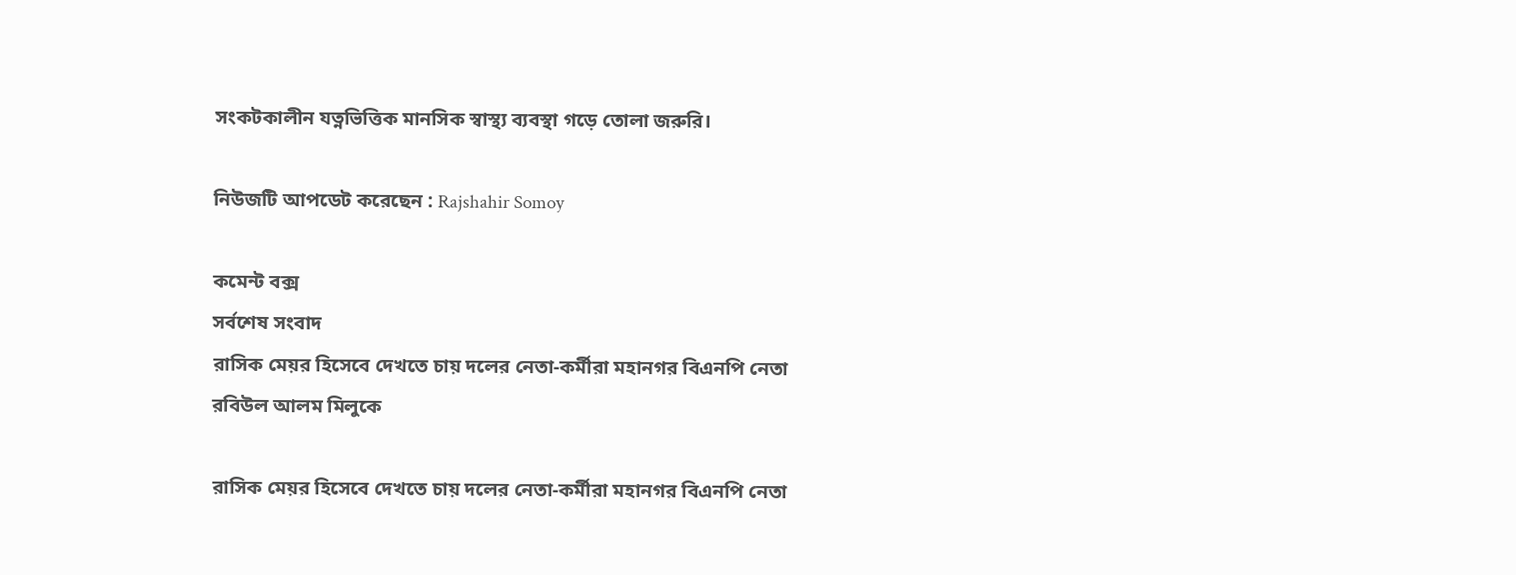সংকটকালীন যত্নভিত্তিক মানসিক স্বাস্থ্য ব্যবস্থা গড়ে তোলা জরুরি।

নিউজটি আপডেট করেছেন : Rajshahir Somoy

কমেন্ট বক্স
সর্বশেষ সংবাদ
রাসিক মেয়র হিসেবে দেখতে চায় দলের নেতা-কর্মীরা মহানগর বিএনপি নেতা রবিউল আলম মিলুকে

রাসিক মেয়র হিসেবে দেখতে চায় দলের নেতা-কর্মীরা মহানগর বিএনপি নেতা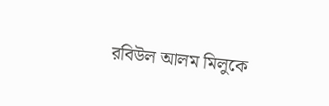রবিউল আলম মিলুকে